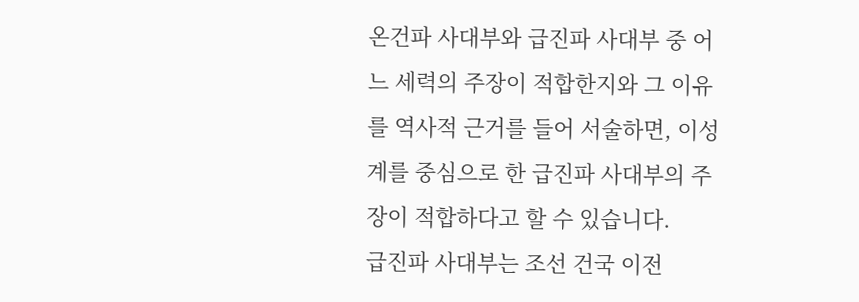온건파 사대부와 급진파 사대부 중 어느 세력의 주장이 적합한지와 그 이유를 역사적 근거를 들어 서술하면, 이성계를 중심으로 한 급진파 사대부의 주장이 적합하다고 할 수 있습니다.
급진파 사대부는 조선 건국 이전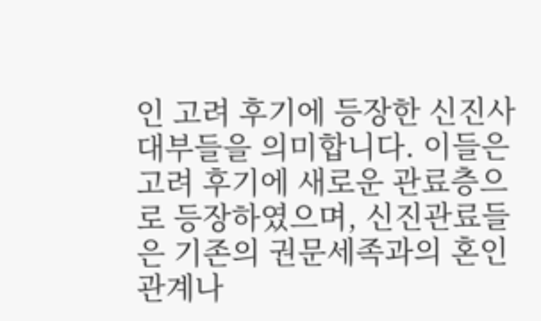인 고려 후기에 등장한 신진사대부들을 의미합니다. 이들은 고려 후기에 새로운 관료층으로 등장하였으며, 신진관료들은 기존의 권문세족과의 혼인관계나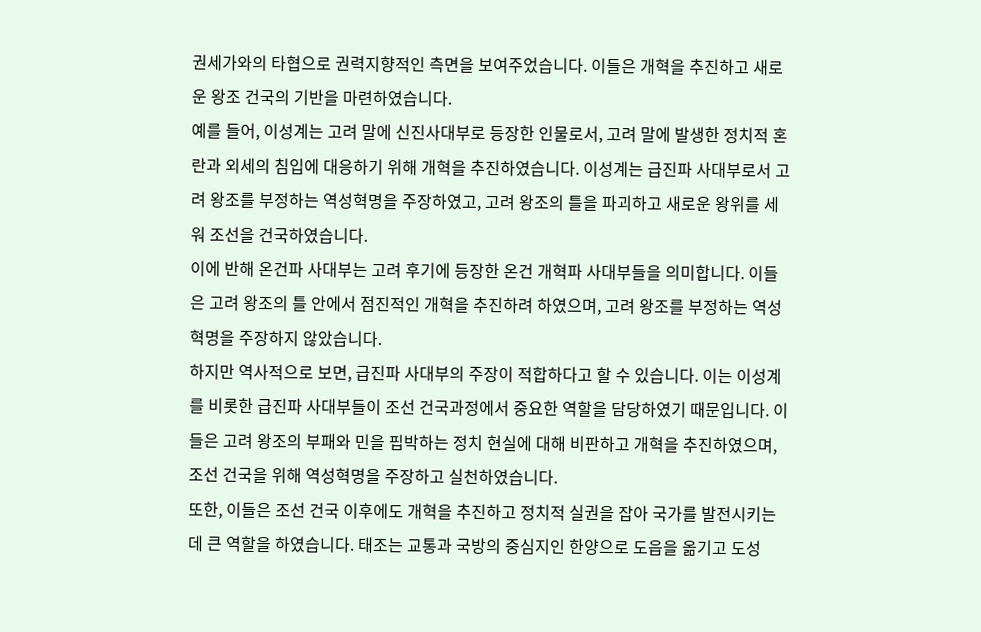권세가와의 타협으로 권력지향적인 측면을 보여주었습니다. 이들은 개혁을 추진하고 새로운 왕조 건국의 기반을 마련하였습니다.
예를 들어, 이성계는 고려 말에 신진사대부로 등장한 인물로서, 고려 말에 발생한 정치적 혼란과 외세의 침입에 대응하기 위해 개혁을 추진하였습니다. 이성계는 급진파 사대부로서 고려 왕조를 부정하는 역성혁명을 주장하였고, 고려 왕조의 틀을 파괴하고 새로운 왕위를 세워 조선을 건국하였습니다.
이에 반해 온건파 사대부는 고려 후기에 등장한 온건 개혁파 사대부들을 의미합니다. 이들은 고려 왕조의 틀 안에서 점진적인 개혁을 추진하려 하였으며, 고려 왕조를 부정하는 역성혁명을 주장하지 않았습니다.
하지만 역사적으로 보면, 급진파 사대부의 주장이 적합하다고 할 수 있습니다. 이는 이성계를 비롯한 급진파 사대부들이 조선 건국과정에서 중요한 역할을 담당하였기 때문입니다. 이들은 고려 왕조의 부패와 민을 핍박하는 정치 현실에 대해 비판하고 개혁을 추진하였으며, 조선 건국을 위해 역성혁명을 주장하고 실천하였습니다.
또한, 이들은 조선 건국 이후에도 개혁을 추진하고 정치적 실권을 잡아 국가를 발전시키는 데 큰 역할을 하였습니다. 태조는 교통과 국방의 중심지인 한양으로 도읍을 옮기고 도성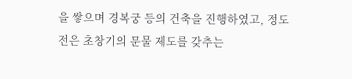을 쌓으며 경복궁 등의 건축을 진행하였고, 정도전은 초창기의 문물 제도를 갖추는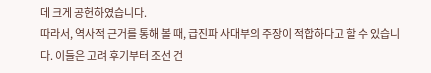데 크게 공헌하였습니다.
따라서, 역사적 근거를 통해 볼 때, 급진파 사대부의 주장이 적합하다고 할 수 있습니다. 이들은 고려 후기부터 조선 건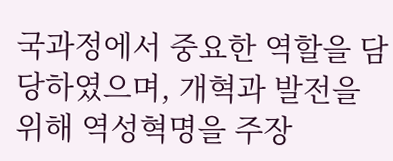국과정에서 중요한 역할을 담당하였으며, 개혁과 발전을 위해 역성혁명을 주장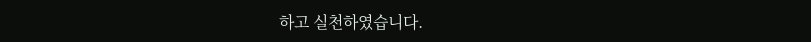하고 실천하였습니다.